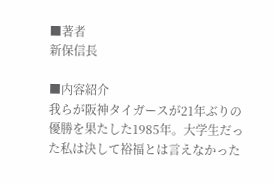■著者
新保信長

■内容紹介
我らが阪神タイガースが21年ぶりの優勝を果たした1985年。大学生だった私は決して裕福とは言えなかった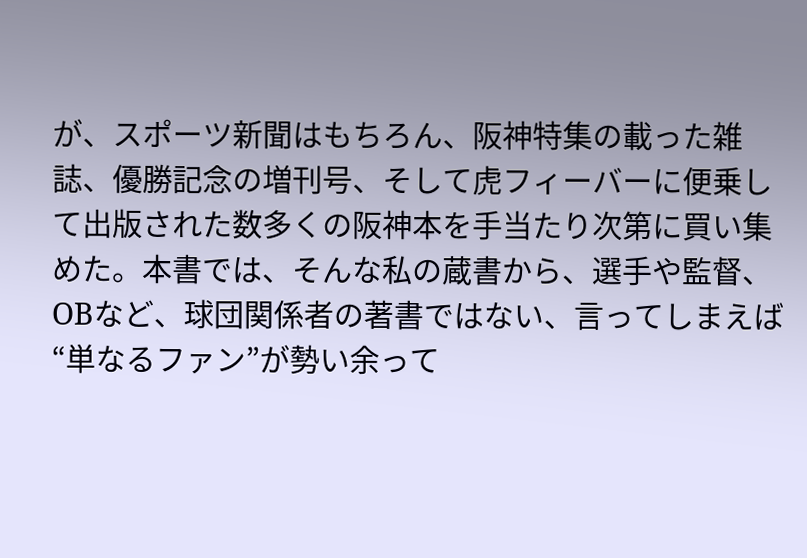が、スポーツ新聞はもちろん、阪神特集の載った雑誌、優勝記念の増刊号、そして虎フィーバーに便乗して出版された数多くの阪神本を手当たり次第に買い集めた。本書では、そんな私の蔵書から、選手や監督、OBなど、球団関係者の著書ではない、言ってしまえば“単なるファン”が勢い余って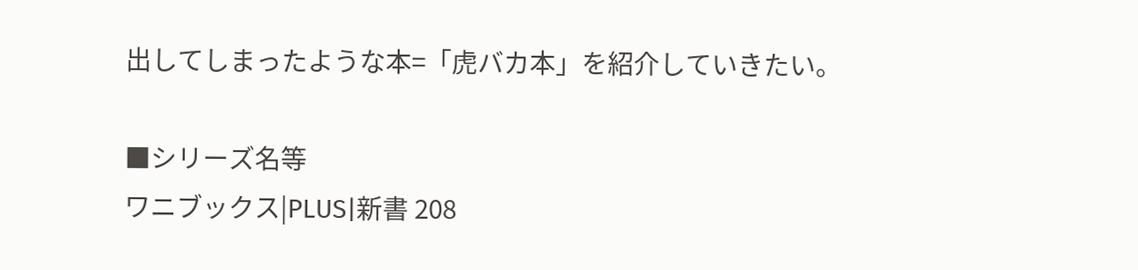出してしまったような本=「虎バカ本」を紹介していきたい。

■シリーズ名等
ワニブックス|PLUS|新書 208